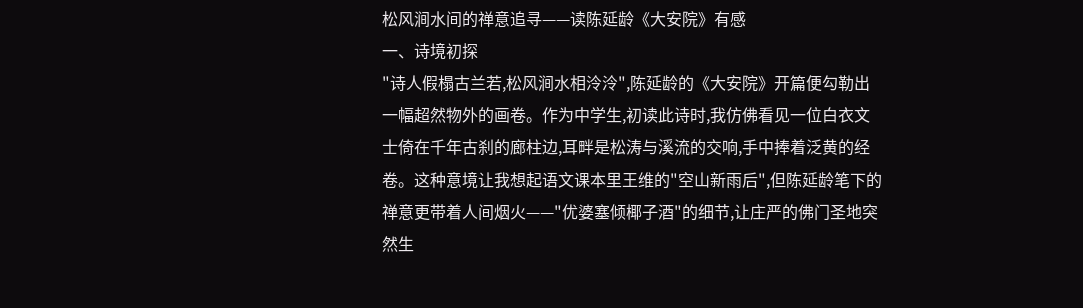松风涧水间的禅意追寻——读陈延龄《大安院》有感
一、诗境初探
"诗人假榻古兰若,松风涧水相泠泠",陈延龄的《大安院》开篇便勾勒出一幅超然物外的画卷。作为中学生,初读此诗时,我仿佛看见一位白衣文士倚在千年古刹的廊柱边,耳畔是松涛与溪流的交响,手中捧着泛黄的经卷。这种意境让我想起语文课本里王维的"空山新雨后",但陈延龄笔下的禅意更带着人间烟火——"优婆塞倾椰子酒"的细节,让庄严的佛门圣地突然生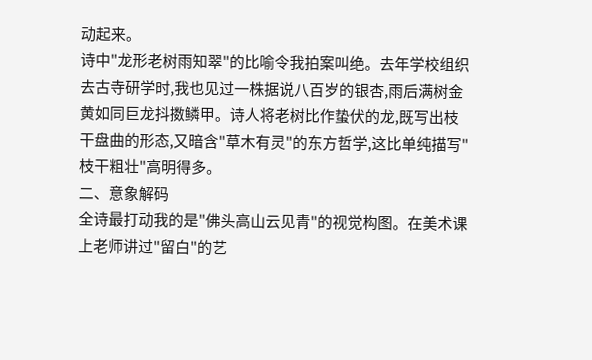动起来。
诗中"龙形老树雨知翠"的比喻令我拍案叫绝。去年学校组织去古寺研学时,我也见过一株据说八百岁的银杏,雨后满树金黄如同巨龙抖擞鳞甲。诗人将老树比作蛰伏的龙,既写出枝干盘曲的形态,又暗含"草木有灵"的东方哲学,这比单纯描写"枝干粗壮"高明得多。
二、意象解码
全诗最打动我的是"佛头高山云见青"的视觉构图。在美术课上老师讲过"留白"的艺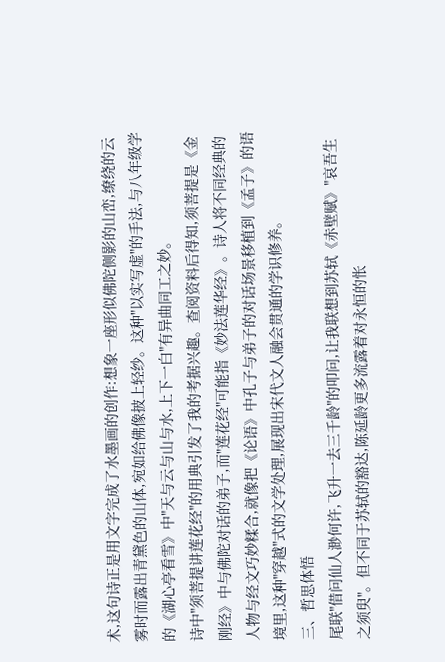术,这句诗正是用文字完成了水墨画的创作:想象一座形似佛陀侧影的山峦,缭绕的云雾时而露出青黛色的山体,宛如给佛像披上轻纱。这种"以实写虚"的手法,与八年级学的《湖心亭看雪》中"天与云与山与水,上下一白"有异曲同工之妙。
诗中"须菩提讲莲花经"的用典引发了我的考据兴趣。查阅资料后得知,须菩提是《金刚经》中与佛陀对话的弟子,而"莲花经"可能指《妙法莲华经》。诗人将不同经典的人物与经文巧妙糅合,就像把《论语》中孔子与弟子的对话场景移植到《孟子》的语境里,这种"穿越"式的文学处理,展现出宋代文人融会贯通的学识修养。
三、哲思体悟
尾联"借问仙人渺何许,飞升一去三千龄"的叩问,让我联想到苏轼《赤壁赋》"哀吾生之须臾"。但不同于苏轼的豁达,陈延龄更多流露着对永恒的怅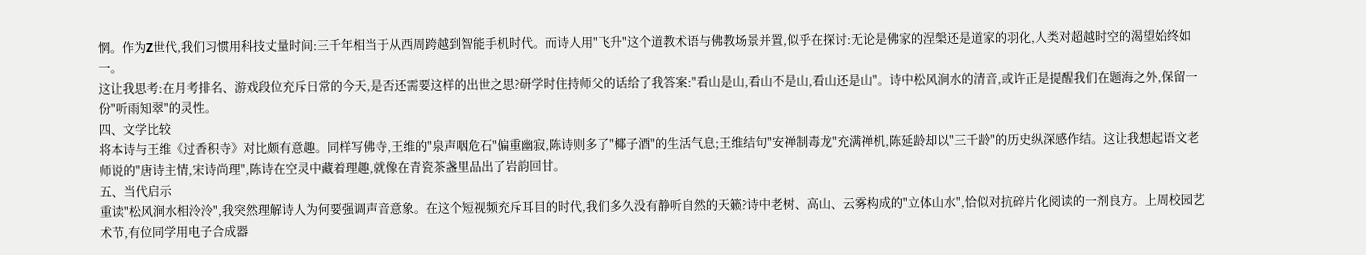惘。作为Z世代,我们习惯用科技丈量时间:三千年相当于从西周跨越到智能手机时代。而诗人用"飞升"这个道教术语与佛教场景并置,似乎在探讨:无论是佛家的涅槃还是道家的羽化,人类对超越时空的渴望始终如一。
这让我思考:在月考排名、游戏段位充斥日常的今天,是否还需要这样的出世之思?研学时住持师父的话给了我答案:"看山是山,看山不是山,看山还是山"。诗中松风涧水的清音,或许正是提醒我们在题海之外,保留一份"听雨知翠"的灵性。
四、文学比较
将本诗与王维《过香积寺》对比颇有意趣。同样写佛寺,王维的"泉声咽危石"偏重幽寂,陈诗则多了"椰子酒"的生活气息;王维结句"安禅制毒龙"充满禅机,陈延龄却以"三千龄"的历史纵深感作结。这让我想起语文老师说的"唐诗主情,宋诗尚理",陈诗在空灵中藏着理趣,就像在青瓷茶盏里品出了岩韵回甘。
五、当代启示
重读"松风涧水相泠泠",我突然理解诗人为何要强调声音意象。在这个短视频充斥耳目的时代,我们多久没有静听自然的天籁?诗中老树、高山、云雾构成的"立体山水",恰似对抗碎片化阅读的一剂良方。上周校园艺术节,有位同学用电子合成器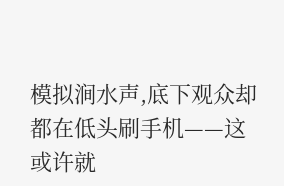模拟涧水声,底下观众却都在低头刷手机——这或许就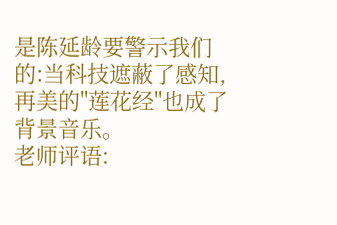是陈延龄要警示我们的:当科技遮蔽了感知,再美的"莲花经"也成了背景音乐。
老师评语: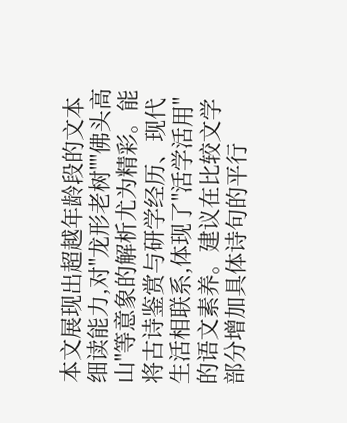本文展现出超越年龄段的文本细读能力,对"龙形老树""佛头高山"等意象的解析尤为精彩。能将古诗鉴赏与研学经历、现代生活相联系,体现了"活学活用"的语文素养。建议在比较文学部分增加具体诗句的平行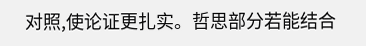对照,使论证更扎实。哲思部分若能结合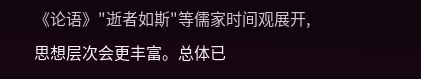《论语》"逝者如斯"等儒家时间观展开,思想层次会更丰富。总体已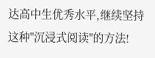达高中生优秀水平,继续坚持这种"沉浸式阅读"的方法!